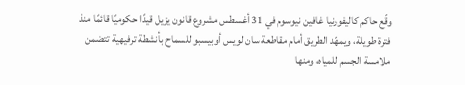وقّع حاكم كاليفورنيا غافين نيوسوم في 31 أغسطس مشروع قانون يزيل قيدًا حكوميًا قائمًا منذ فترة طويلة، ويمهّد الطريق أمام مقاطعة سان لويس أوبيسبو للسماح بأنشطة ترفيهية تتضمن ملامسة الجسم للمياه، ومنها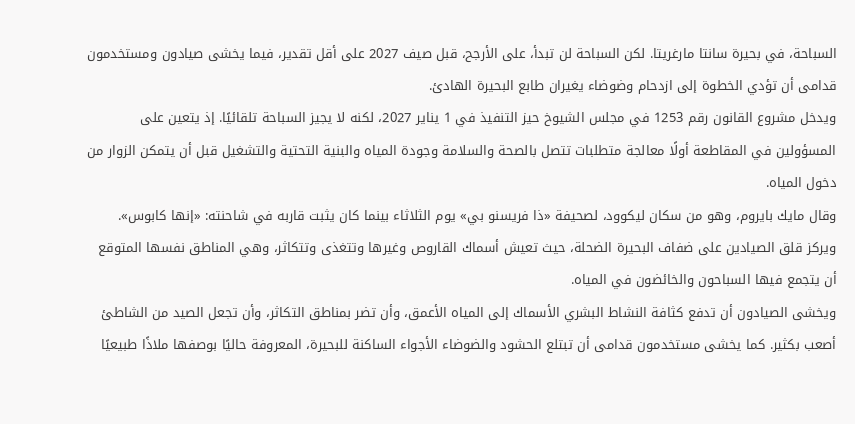السباحة، في بحيرة سانتا مارغريتا. لكن السباحة لن تبدأ، على الأرجح، قبل صيف 2027 على أقل تقدير، فيما يخشى صيادون ومستخدمون قدامى أن تؤدي الخطوة إلى ازدحام وضوضاء يغيران طابع البحيرة الهادئ.
ويدخل مشروع القانون رقم 1253 في مجلس الشيوخ حيز التنفيذ في 1 يناير 2027، لكنه لا يجيز السباحة تلقائيًا. إذ يتعين على المسؤولين في المقاطعة أولًا معالجة متطلبات تتصل بالصحة والسلامة وجودة المياه والبنية التحتية والتشغيل قبل أن يتمكن الزوار من دخول المياه.
وقال مايك بايروم، وهو من سكان ليكوود، لصحيفة «ذا فريسنو بي» يوم الثلاثاء بينما كان يثبت قاربه في شاحنته: «إنها كابوس». ويركز قلق الصيادين على ضفاف البحيرة الضحلة، حيث تعيش أسماك القاروص وغيرها وتتغذى وتتكاثر، وهي المناطق نفسها المتوقع أن يتجمع فيها السباحون والخائضون في المياه.
ويخشى الصيادون أن تدفع كثافة النشاط البشري الأسماك إلى المياه الأعمق، وأن تضر بمناطق التكاثر، وأن تجعل الصيد من الشاطئ أصعب بكثير. كما يخشى مستخدمون قدامى أن تبتلع الحشود والضوضاء الأجواء الساكنة للبحيرة، المعروفة حاليًا بوصفها ملاذًا طبيعيًا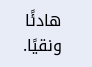هادئًا ونقيًا.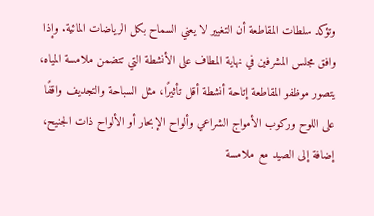وتؤكد سلطات المقاطعة أن التغيير لا يعني السماح بكل الرياضات المائية. وإذا وافق مجلس المشرفين في نهاية المطاف على الأنشطة التي تتضمن ملامسة المياه، يتصور موظفو المقاطعة إتاحة أنشطة أقل تأثيرًا، مثل السباحة والتجديف واقفًا على اللوح وركوب الأمواج الشراعي وألواح الإبحار أو الألواح ذات الجنيح، إضافة إلى الصيد مع ملامسة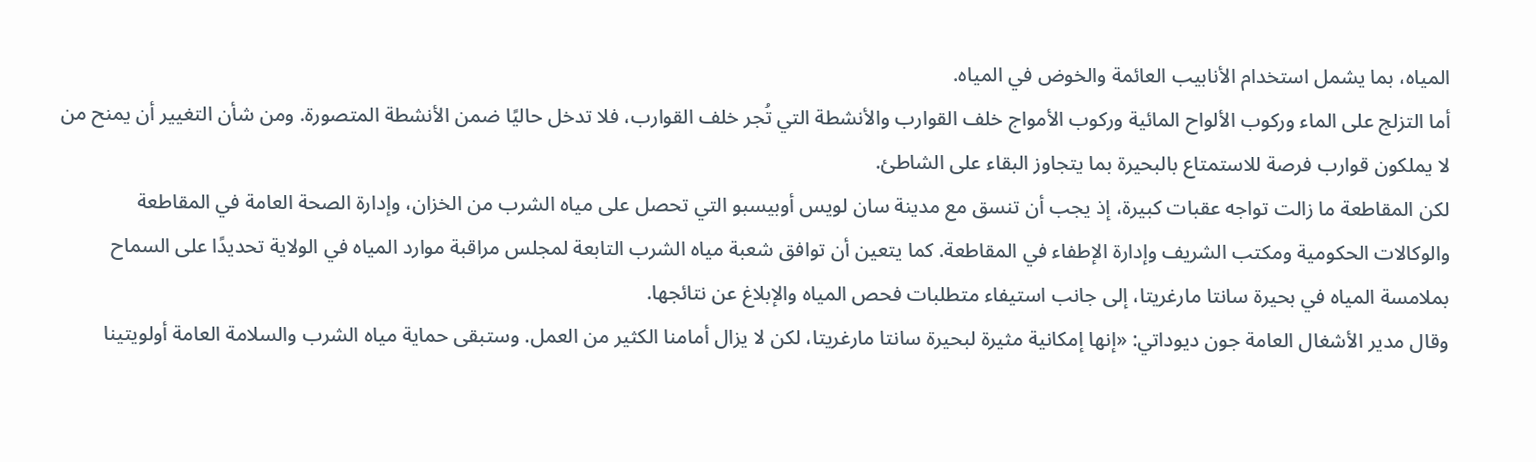المياه، بما يشمل استخدام الأنابيب العائمة والخوض في المياه.
أما التزلج على الماء وركوب الألواح المائية وركوب الأمواج خلف القوارب والأنشطة التي تُجر خلف القوارب، فلا تدخل حاليًا ضمن الأنشطة المتصورة. ومن شأن التغيير أن يمنح من لا يملكون قوارب فرصة للاستمتاع بالبحيرة بما يتجاوز البقاء على الشاطئ.
لكن المقاطعة ما زالت تواجه عقبات كبيرة، إذ يجب أن تنسق مع مدينة سان لويس أوبيسبو التي تحصل على مياه الشرب من الخزان، وإدارة الصحة العامة في المقاطعة والوكالات الحكومية ومكتب الشريف وإدارة الإطفاء في المقاطعة. كما يتعين أن توافق شعبة مياه الشرب التابعة لمجلس مراقبة موارد المياه في الولاية تحديدًا على السماح بملامسة المياه في بحيرة سانتا مارغريتا، إلى جانب استيفاء متطلبات فحص المياه والإبلاغ عن نتائجها.
وقال مدير الأشغال العامة جون ديوداتي: «إنها إمكانية مثيرة لبحيرة سانتا مارغريتا، لكن لا يزال أمامنا الكثير من العمل. وستبقى حماية مياه الشرب والسلامة العامة أولويتينا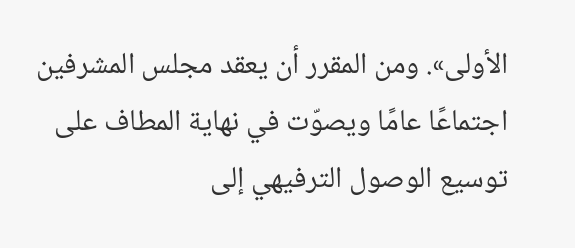الأولى». ومن المقرر أن يعقد مجلس المشرفين اجتماعًا عامًا ويصوّت في نهاية المطاف على توسيع الوصول الترفيهي إلى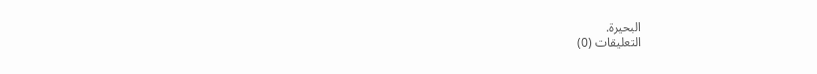البحيرة.
التعليقات (0)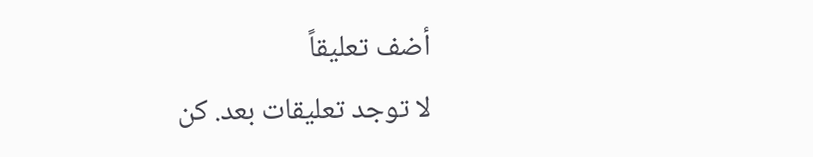أضف تعليقاً
لا توجد تعليقات بعد. كن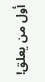أول من يعلق!